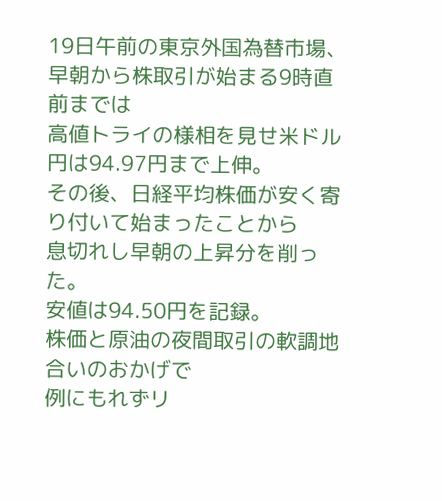19日午前の東京外国為替市場、
早朝から株取引が始まる9時直前までは
高値トライの様相を見せ米ドル円は94.97円まで上伸。
その後、日経平均株価が安く寄り付いて始まったことから
息切れし早朝の上昇分を削った。
安値は94.50円を記録。
株価と原油の夜間取引の軟調地合いのおかげで
例にもれずリ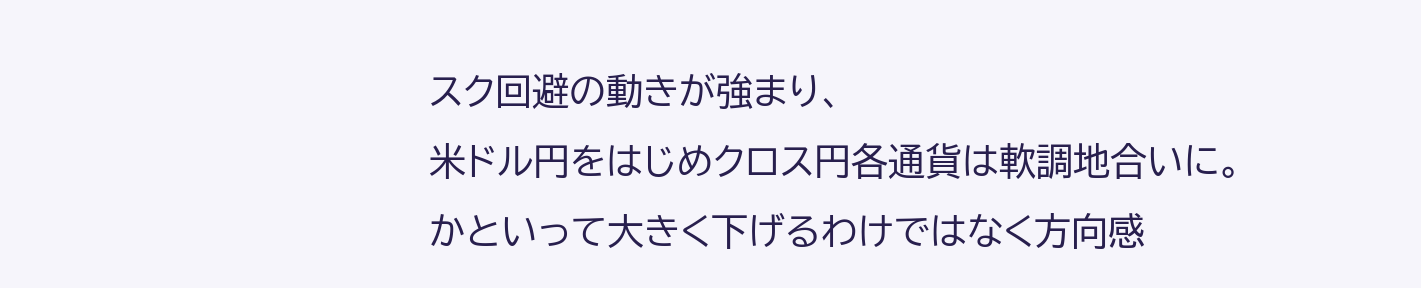スク回避の動きが強まり、
米ドル円をはじめクロス円各通貨は軟調地合いに。
かといって大きく下げるわけではなく方向感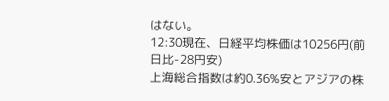はない。
12:30現在、日経平均株価は10256円(前日比-28円安)
上海総合指数は約0.36%安とアジアの株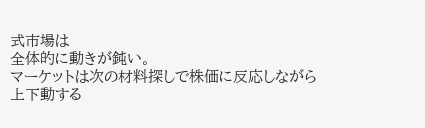式市場は
全体的に動きが鈍い。
マーケットは次の材料探しで株価に反応しながら
上下動する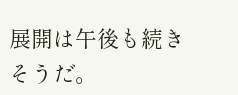展開は午後も続きそうだ。